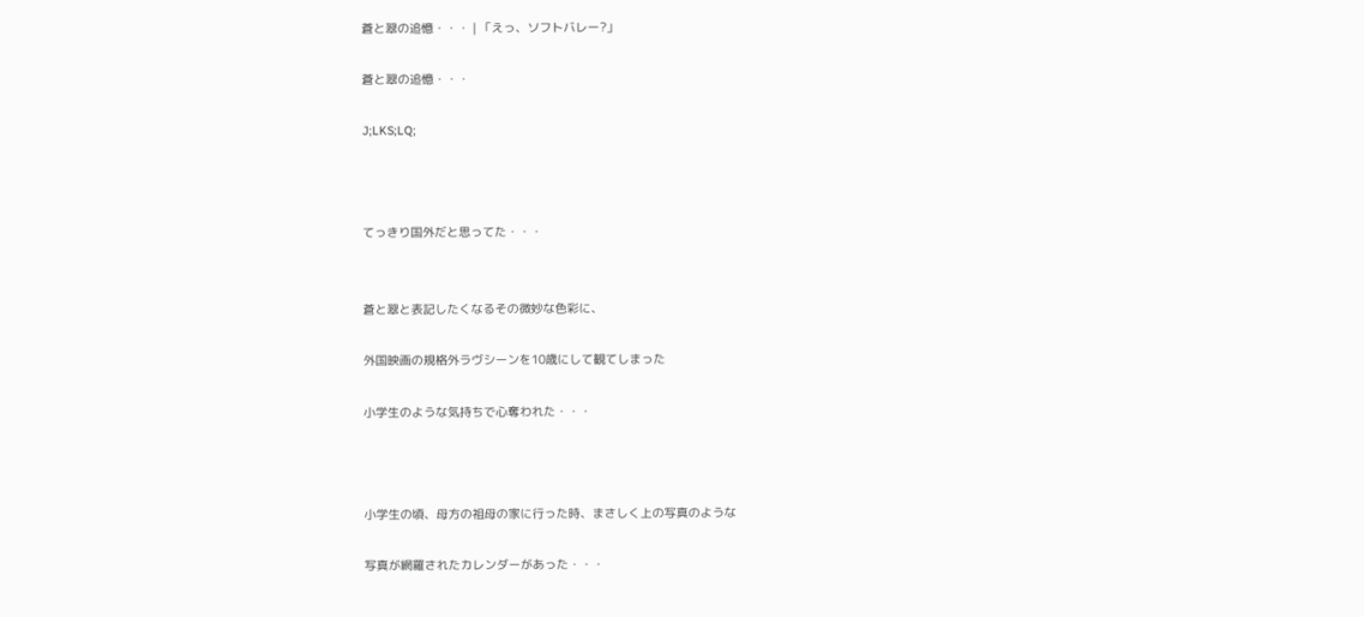蒼と翠の追憶・・・ | 「えっ、ソフトバレー?」

蒼と翠の追憶・・・

J;LKS;LQ;



てっきり国外だと思ってた・・・


蒼と翠と表記したくなるその微妙な色彩に、

外国映画の規格外ラヴシーンを10歳にして観てしまった

小学生のような気持ちで心奪われた・・・



小学生の頃、母方の祖母の家に行った時、まさしく上の写真のような

写真が網羅されたカレンダーがあった・・・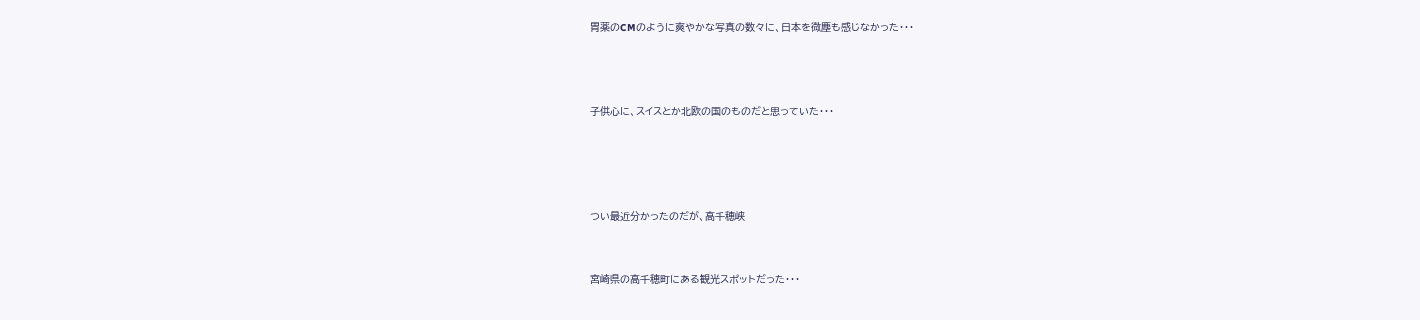胃薬のCMのように爽やかな写真の数々に、日本を微塵も感じなかった・・・



子供心に、スイスとか北欧の国のものだと思っていた・・・




つい最近分かったのだが、高千穂峡


宮崎県の高千穂町にある観光スポットだった・・・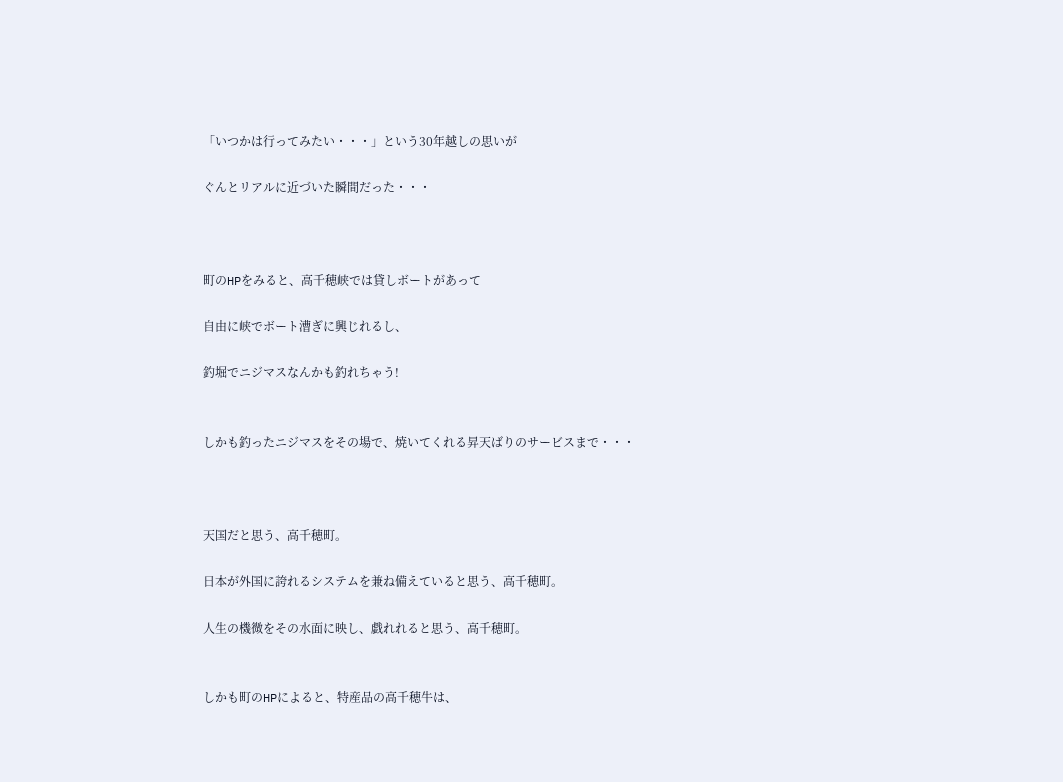「いつかは行ってみたい・・・」という30年越しの思いが

ぐんとリアルに近づいた瞬間だった・・・



町のHPをみると、高千穂峡では貸しボートがあって

自由に峡でボート漕ぎに興じれるし、

釣堀でニジマスなんかも釣れちゃう!


しかも釣ったニジマスをその場で、焼いてくれる昇天ばりのサービスまで・・・



天国だと思う、高千穂町。

日本が外国に誇れるシステムを兼ね備えていると思う、高千穂町。

人生の機微をその水面に映し、戯れれると思う、高千穂町。


しかも町のHPによると、特産品の高千穂牛は、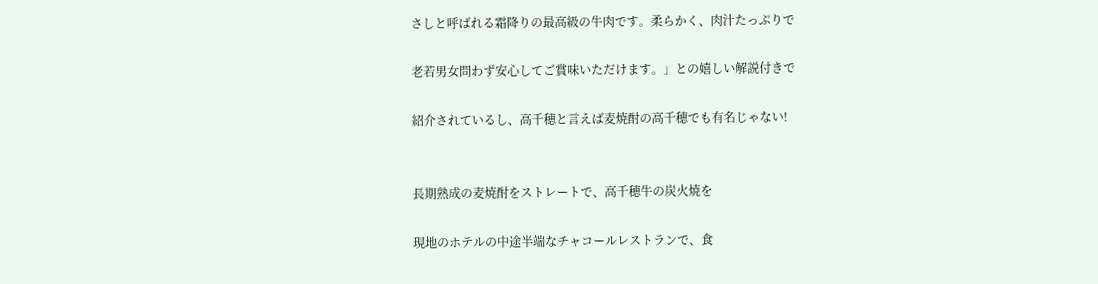さしと呼ばれる霜降りの最高級の牛肉です。柔らかく、肉汁たっぷりで

老若男女問わず安心してご賞味いただけます。」との嬉しい解説付きで

紹介されているし、高千穂と言えば麦焼酎の高千穂でも有名じゃない!


長期熟成の麦焼酎をストレートで、高千穂牛の炭火焼を

現地のホテルの中途半端なチャコールレストランで、食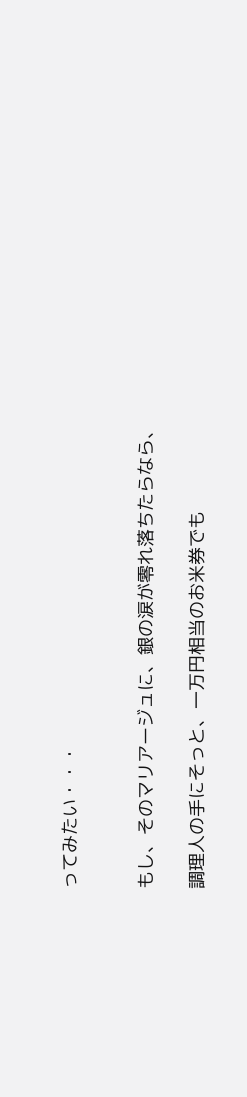ってみたい・・・


もし、そのマリアージュに、銀の涙が零れ落ちたらなら、

調理人の手にそっと、一万円相当のお米券でも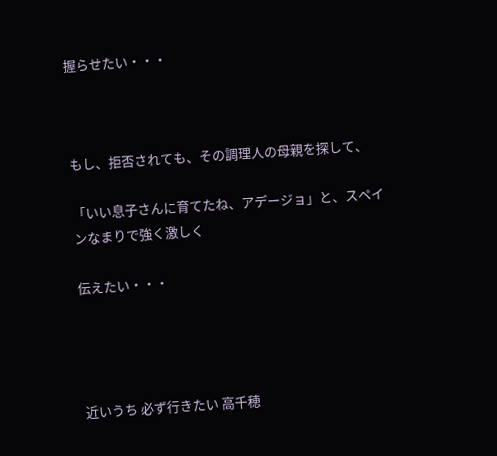握らせたい・・・



もし、拒否されても、その調理人の母親を探して、

「いい息子さんに育てたね、アデージョ」と、スペインなまりで強く激しく

伝えたい・・・




近いうち 必ず行きたい 高千穂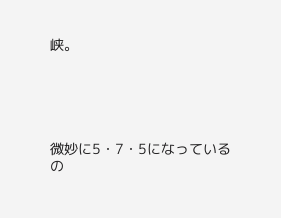峡。





微妙に5・7・5になっているの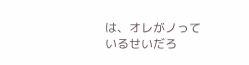は、オレがノっているせいだろ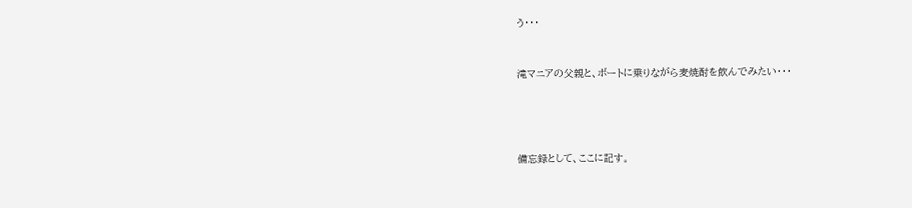う・・・


滝マニアの父親と、ボートに乗りながら麦焼酎を飲んでみたい・・・




備忘録として、ここに記す。